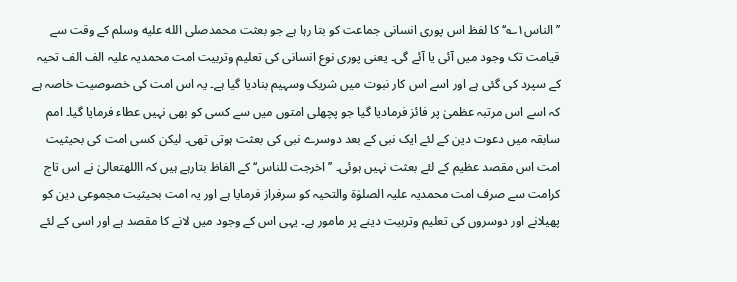’’الناس۱؎‘‘ کا لفظ اس پوری انسانی جماعت کو بتا رہا ہے جو بعثت محمدصلى الله عليه وسلم کے وقت سے قیامت تک وجود میں آئی یا آئے گی۔ یعنی پوری نوع انسانی کی تعلیم وتربیت امت محمدیہ علیہ الف الف تحیہ کے سپرد کی گئی ہے اور اسے اس کار نبوت میں شریک وسہیم بنادیا گیا ہے۔ یہ اس امت کی خصوصیت خاصہ ہے کہ اسے اس مرتبہ عظمیٰ پر فائز فرمادیا گیا جو پچھلی امتوں میں سے کسی کو بھی نہیں عطاء فرمایا گیا۔ امم سابقہ میں دعوت دین کے لئے ایک نبی کے بعد دوسرے نبی کی بعثت ہوتی تھی۔ لیکن کسی امت کی بحیثیت امت اس مقصد عظیم کے لئے بعثت نہیں ہوئی۔ ’’اخرجت للناس‘‘ کے الفاظ بتارہے ہیں کہ االلهتعالیٰ نے اس تاج کرامت سے صرف امت محمدیہ علیہ الصلوٰۃ والتحیہ کو سرفراز فرمایا ہے اور یہ امت بحیثیت مجموعی دین کو پھیلانے اور دوسروں کی تعلیم وتربیت دینے پر مامور ہے۔ یہی اس کے وجود میں لانے کا مقصد ہے اور اسی کے لئے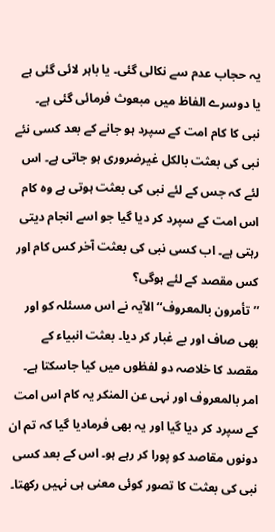یہ حجاب عدم سے نکالی گئی۔ یا باہر لائی گئی ہے یا دوسرے الفاظ میں مبعوث فرمائی گئی ہے۔
نبی کا کام امت کے سپرد ہو جانے کے بعد کسی نئے نبی کی بعثت بالکل غیرضروری ہو جاتی ہے۔ اس لئے کہ جس کے لئے نبی کی بعثت ہوتی ہے وہ کام اس امت کے سپرد کر دیا گیا جو اسے انجام دیتی رہتی ہے۔ اب کسی نبی کی بعثت آخر کس کام اور کس مقصد کے لئے ہوگی؟
’’تأمرون بالمعروف‘‘ الآیہ نے اس مسئلہ کو اور بھی صاف اور بے غبار کر دیا۔ بعثت انبیاء کے مقصد کا خلاصہ دو لفظوں میں کیا جاسکتا ہے۔ امر بالمعروف اور نہی عن المنکر یہ کام اس امت کے سپرد کر دیا گیا اور یہ بھی فرمادیا گیا کہ تم ان دونوں مقاصد کو پورا کر رہے ہو۔ اس کے بعد کسی نبی کی بعثت کا تصور کوئی معنی ہی نہیں رکھتا۔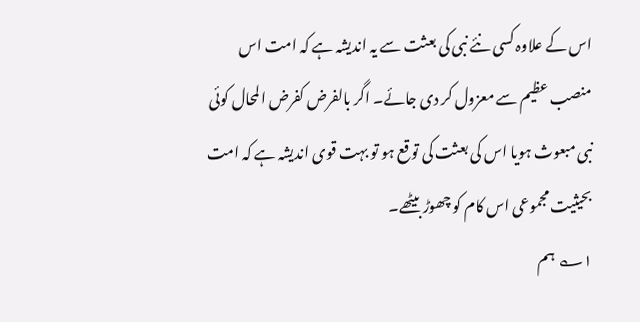اس کے علاوہ کسی نئے نبی کی بعثت سے یہ اندیشہ ہے کہ امت اس منصب عظیم سے معزول کر دی جائے۔ اگر بالفرض کفرض المحال کوئی نبی مبعوث ہویا اس کی بعثت کی توقع ہو تو بہت قوی اندیشہ ہے کہ امت بحیثیت مجموعی اس کام کو چھوڑ بیٹھے۔
۱؎ ہم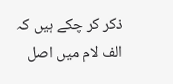ذکر کر چکے ہیں کہ الف لام میں اصل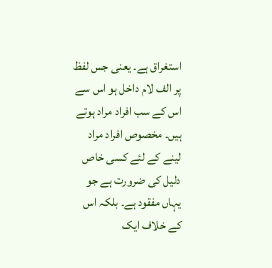استغراق ہے۔ یعنی جس لفظ پر الف لام داخل ہو اس سے اس کے سب افراد مراد ہوتے ہیں۔ مخصوص افراد مراد لینے کے لئے کسی خاص دلیل کی ضرورت ہے جو یہاں مفقود ہے۔ بلکہ اس کے خلاف ایک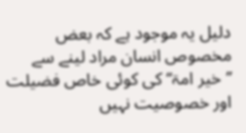دلیل یہ موجود ہے کہ بعض مخصوص انسان مراد لینے سے ’’خیر امۃ‘‘ کی کوئی خاص فضیلت اور خصوصیت نہیں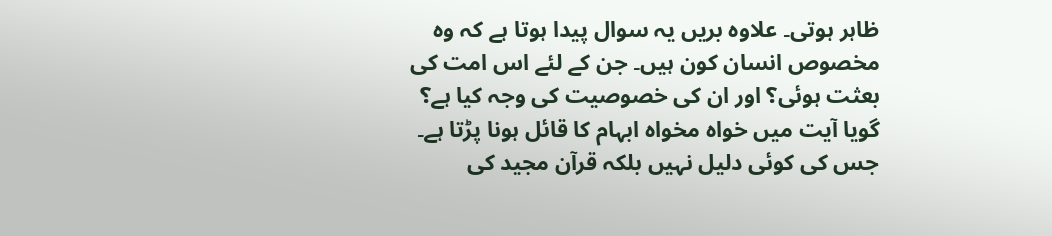ظاہر ہوتی۔ علاوہ بریں یہ سوال پیدا ہوتا ہے کہ وہ مخصوص انسان کون ہیں۔ جن کے لئے اس امت کی بعثت ہوئی؟ اور ان کی خصوصیت کی وجہ کیا ہے؟ گویا آیت میں خواہ مخواہ ابہام کا قائل ہونا پڑتا ہے۔ جس کی کوئی دلیل نہیں بلکہ قرآن مجید کی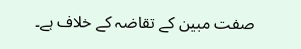صفت مبین کے تقاضہ کے خلاف ہے۔